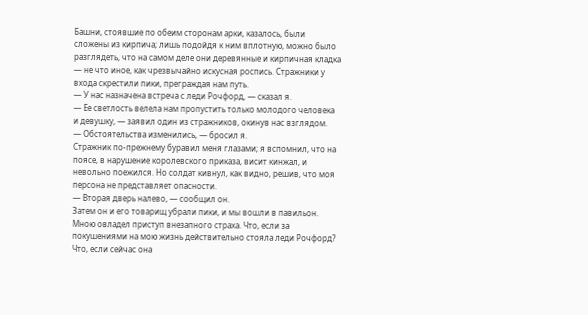Башни, стоявшие по обеим сторонам арки, казалось, были сложены из кирпича; лишь подойдя к ним вплотную, можно было разглядеть, что на самом деле они деревянные и кирпичная кладка — не что иное, как чрезвычайно искусная роспись. Стражники у входа скрестили пики, преграждая нам путь.
— У нас назначена встреча с леди Рочфорд, — сказал я.
— Ее светлость велела нам пропустить только молодого человека и девушку, — заявил один из стражников, окинув нас взглядом.
— Обстоятельства изменились, — бросил я.
Стражник по-прежнему буравил меня глазами; я вспомнил, что на поясе, в нарушение королевского приказа, висит кинжал, и невольно поежился. Но солдат кивнул, как видно, решив, что моя персона не представляет опасности.
— Вторая дверь налево, — сообщил он.
Затем он и его товарищ убрали пики, и мы вошли в павильон. Мною овладел приступ внезапного страха. Что, если за покушениями на мою жизнь действительно стояла леди Рочфорд? Что, если сейчас она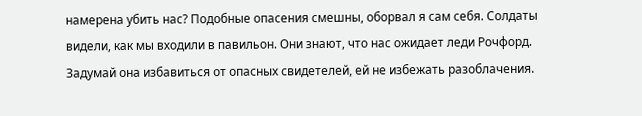намерена убить нас? Подобные опасения смешны, оборвал я сам себя. Солдаты видели, как мы входили в павильон. Они знают, что нас ожидает леди Рочфорд. Задумай она избавиться от опасных свидетелей, ей не избежать разоблачения.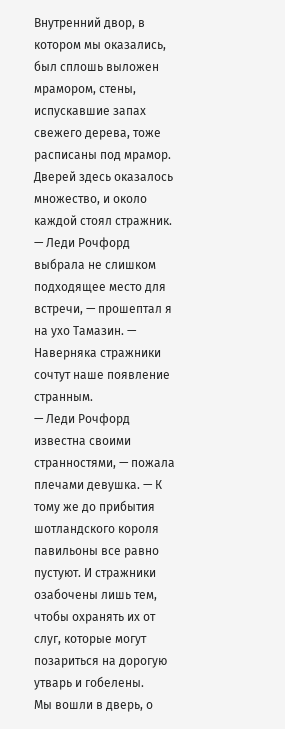Внутренний двор, в котором мы оказались, был сплошь выложен мрамором, стены, испускавшие запах свежего дерева, тоже расписаны под мрамор. Дверей здесь оказалось множество, и около каждой стоял стражник.
— Леди Рочфорд выбрала не слишком подходящее место для встречи, — прошептал я на ухо Тамазин. — Наверняка стражники сочтут наше появление странным.
— Леди Рочфорд известна своими странностями, — пожала плечами девушка. — К тому же до прибытия шотландского короля павильоны все равно пустуют. И стражники озабочены лишь тем, чтобы охранять их от слуг, которые могут позариться на дорогую утварь и гобелены.
Мы вошли в дверь, о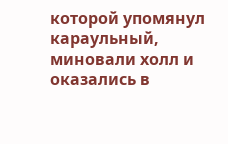которой упомянул караульный, миновали холл и оказались в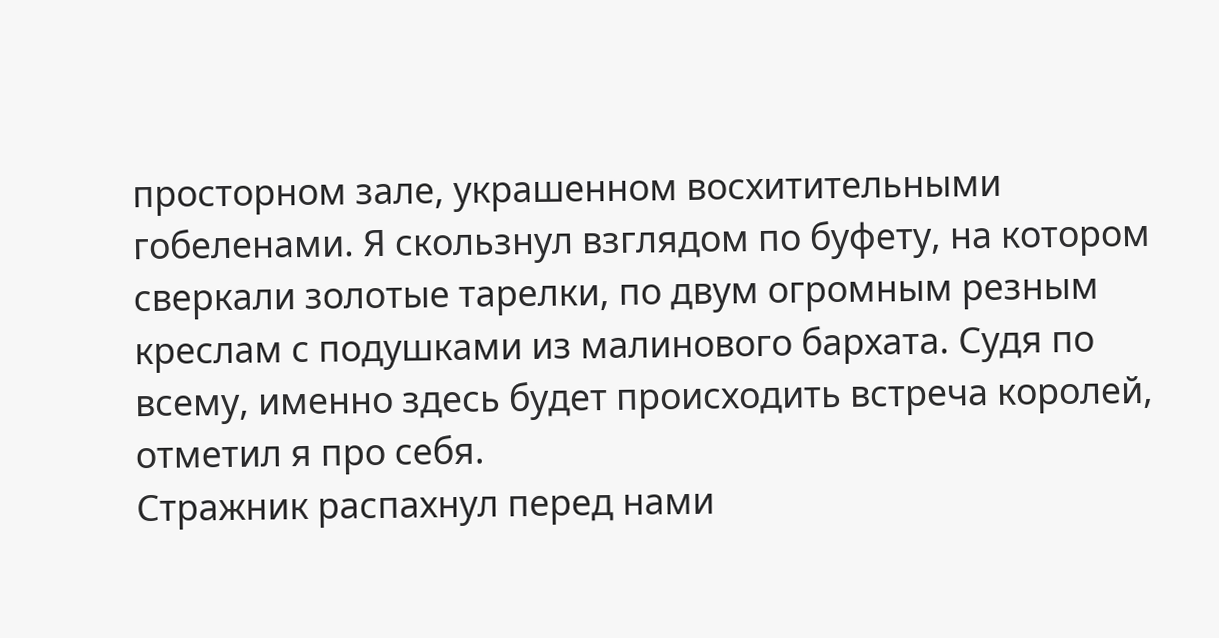просторном зале, украшенном восхитительными гобеленами. Я скользнул взглядом по буфету, на котором сверкали золотые тарелки, по двум огромным резным креслам с подушками из малинового бархата. Судя по всему, именно здесь будет происходить встреча королей, отметил я про себя.
Стражник распахнул перед нами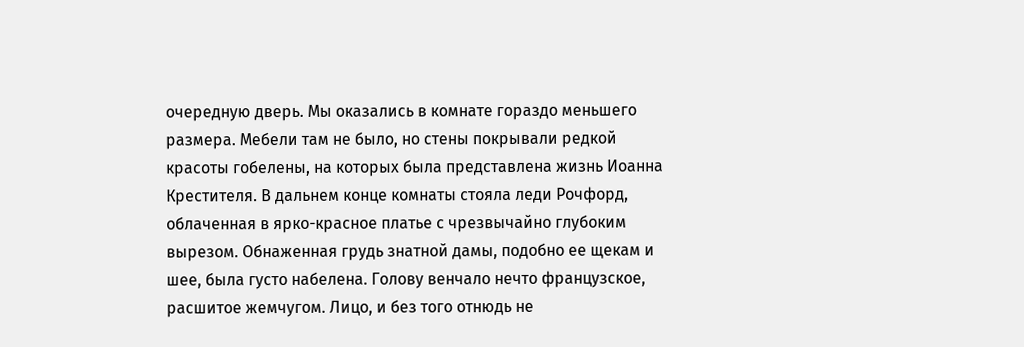очередную дверь. Мы оказались в комнате гораздо меньшего размера. Мебели там не было, но стены покрывали редкой красоты гобелены, на которых была представлена жизнь Иоанна Крестителя. В дальнем конце комнаты стояла леди Рочфорд, облаченная в ярко-красное платье с чрезвычайно глубоким вырезом. Обнаженная грудь знатной дамы, подобно ее щекам и шее, была густо набелена. Голову венчало нечто французское, расшитое жемчугом. Лицо, и без того отнюдь не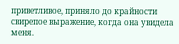приветливое, приняло до крайности свирепое выражение, когда она увидела меня.